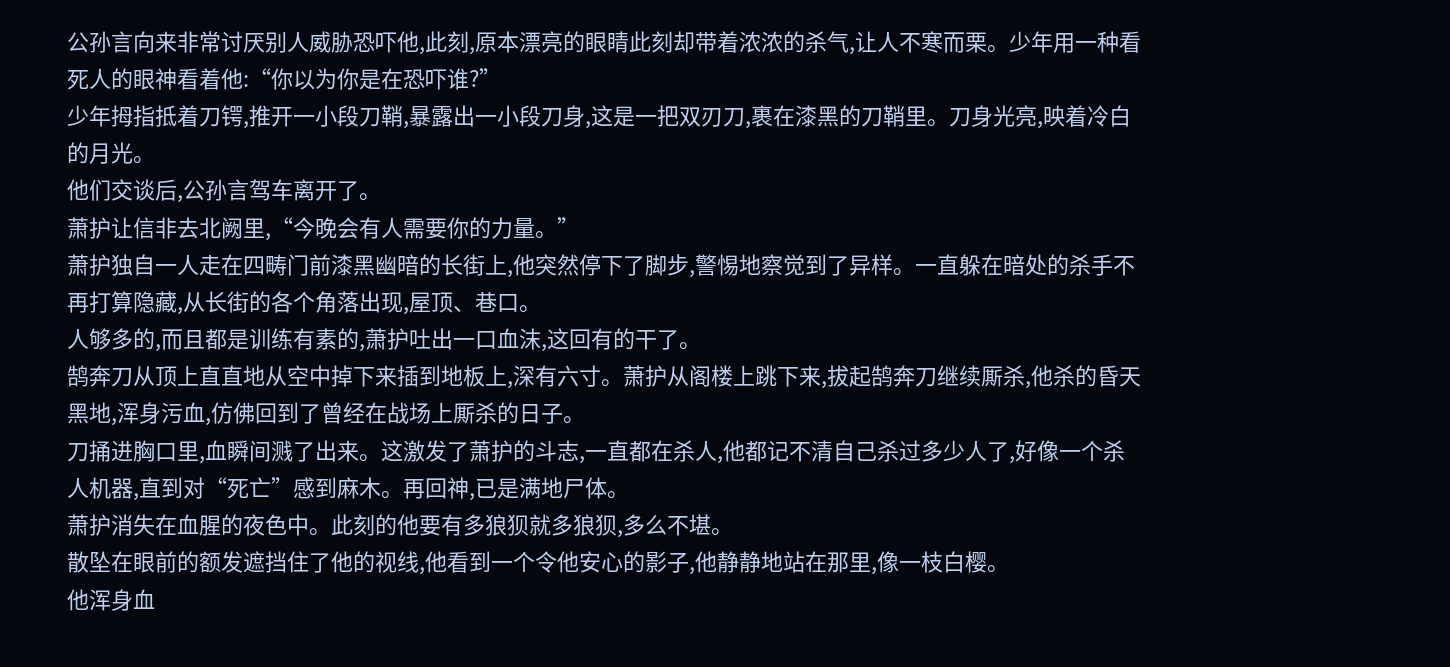公孙言向来非常讨厌别人威胁恐吓他,此刻,原本漂亮的眼睛此刻却带着浓浓的杀气,让人不寒而栗。少年用一种看死人的眼神看着他:“你以为你是在恐吓谁?”
少年拇指抵着刀锷,推开一小段刀鞘,暴露出一小段刀身,这是一把双刃刀,裹在漆黑的刀鞘里。刀身光亮,映着冷白的月光。
他们交谈后,公孙言驾车离开了。
萧护让信非去北阙里,“今晚会有人需要你的力量。”
萧护独自一人走在四畴门前漆黑幽暗的长街上,他突然停下了脚步,警惕地察觉到了异样。一直躲在暗处的杀手不再打算隐藏,从长街的各个角落出现,屋顶、巷口。
人够多的,而且都是训练有素的,萧护吐出一口血沫,这回有的干了。
鹄奔刀从顶上直直地从空中掉下来插到地板上,深有六寸。萧护从阁楼上跳下来,拔起鹄奔刀继续厮杀,他杀的昏天黑地,浑身污血,仿佛回到了曾经在战场上厮杀的日子。
刀捅进胸口里,血瞬间溅了出来。这激发了萧护的斗志,一直都在杀人,他都记不清自己杀过多少人了,好像一个杀人机器,直到对“死亡”感到麻木。再回神,已是满地尸体。
萧护消失在血腥的夜色中。此刻的他要有多狼狈就多狼狈,多么不堪。
散坠在眼前的额发遮挡住了他的视线,他看到一个令他安心的影子,他静静地站在那里,像一枝白樱。
他浑身血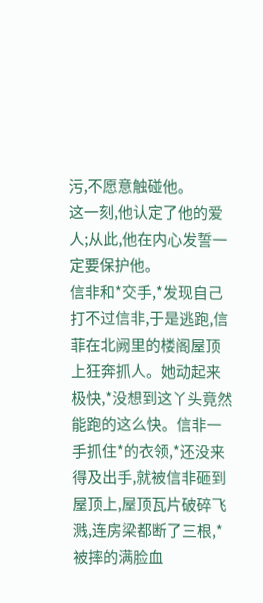污,不愿意触碰他。
这一刻,他认定了他的爱人;从此,他在内心发誓一定要保护他。
信非和*交手,*发现自己打不过信非,于是逃跑,信菲在北阙里的楼阁屋顶上狂奔抓人。她动起来极快,*没想到这丫头竟然能跑的这么快。信非一手抓住*的衣领,*还没来得及出手,就被信非砸到屋顶上,屋顶瓦片破碎飞溅,连房梁都断了三根,*被摔的满脸血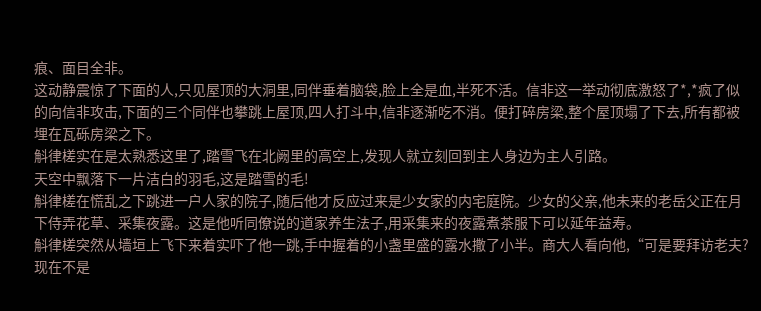痕、面目全非。
这动静震惊了下面的人,只见屋顶的大洞里,同伴垂着脑袋,脸上全是血,半死不活。信非这一举动彻底激怒了*,*疯了似的向信非攻击,下面的三个同伴也攀跳上屋顶,四人打斗中,信非逐渐吃不消。便打碎房梁,整个屋顶塌了下去,所有都被埋在瓦砾房梁之下。
斛律槎实在是太熟悉这里了,踏雪飞在北阙里的高空上,发现人就立刻回到主人身边为主人引路。
天空中飘落下一片洁白的羽毛,这是踏雪的毛!
斛律槎在慌乱之下跳进一户人家的院子,随后他才反应过来是少女家的内宅庭院。少女的父亲,他未来的老岳父正在月下侍弄花草、采集夜露。这是他听同僚说的道家养生法子,用采集来的夜露煮茶服下可以延年益寿。
斛律槎突然从墙垣上飞下来着实吓了他一跳,手中握着的小盏里盛的露水撒了小半。商大人看向他,“可是要拜访老夫?现在不是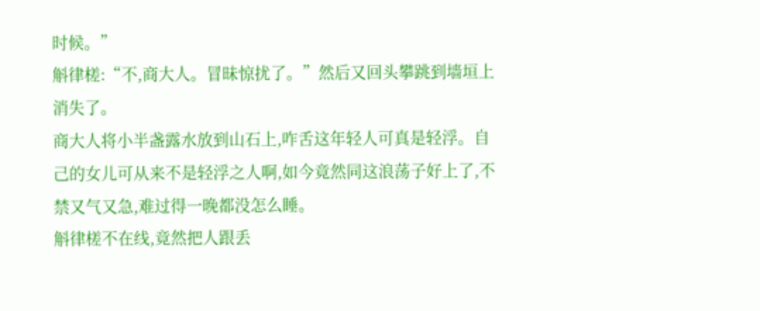时候。”
斛律槎:“不,商大人。冒昧惊扰了。”然后又回头攀跳到墙垣上消失了。
商大人将小半盏露水放到山石上,咋舌这年轻人可真是轻浮。自己的女儿可从来不是轻浮之人啊,如今竟然同这浪荡子好上了,不禁又气又急,难过得一晚都没怎么睡。
斛律槎不在线,竟然把人跟丢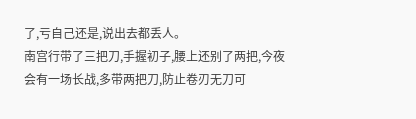了,亏自己还是,说出去都丢人。
南宫行带了三把刀,手握初子,腰上还别了两把,今夜会有一场长战,多带两把刀,防止卷刃无刀可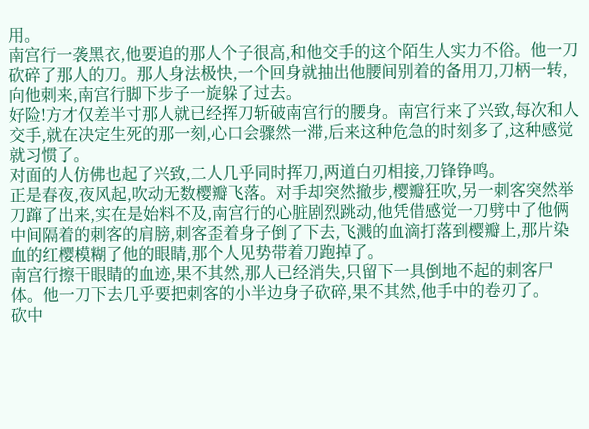用。
南宫行一袭黑衣,他要追的那人个子很高,和他交手的这个陌生人实力不俗。他一刀砍碎了那人的刀。那人身法极快,一个回身就抽出他腰间别着的备用刀,刀柄一转,向他刺来,南宫行脚下步子一旋躲了过去。
好险!方才仅差半寸那人就已经挥刀斩破南宫行的腰身。南宫行来了兴致,每次和人交手,就在决定生死的那一刻,心口会骤然一滞,后来这种危急的时刻多了,这种感觉就习惯了。
对面的人仿佛也起了兴致,二人几乎同时挥刀,两道白刃相接,刀锋铮鸣。
正是春夜,夜风起,吹动无数樱瓣飞落。对手却突然撤步,樱瓣狂吹,另一刺客突然举刀蹿了出来,实在是始料不及,南宫行的心脏剧烈跳动,他凭借感觉一刀劈中了他俩中间隔着的刺客的肩膀,刺客歪着身子倒了下去,飞溅的血滴打落到樱瓣上,那片染血的红樱模糊了他的眼睛,那个人见势带着刀跑掉了。
南宫行擦干眼睛的血迹,果不其然,那人已经消失,只留下一具倒地不起的刺客尸体。他一刀下去几乎要把刺客的小半边身子砍碎,果不其然,他手中的卷刃了。
砍中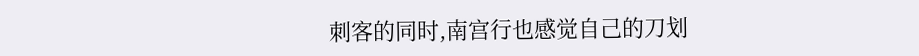刺客的同时,南宫行也感觉自己的刀划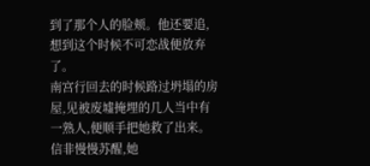到了那个人的脸颊。他还要追,想到这个时候不可恋战便放弃了。
南宫行回去的时候路过坍塌的房屋,见被废墟掩埋的几人当中有一熟人,便顺手把她救了出来。
信非慢慢苏醒,她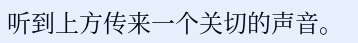听到上方传来一个关切的声音。